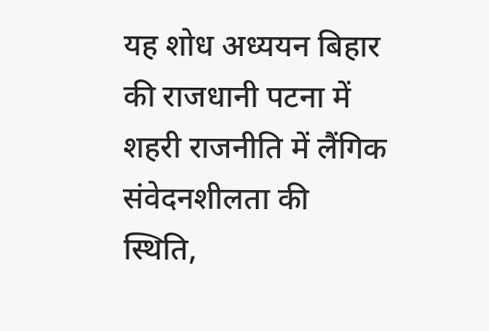यह शोध अध्ययन बिहार की राजधानी पटना में शहरी राजनीति में लैंगिक संवेदनशीलता की स्थिति,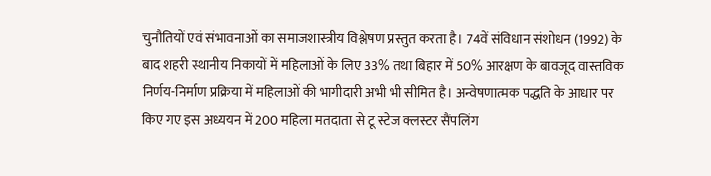चुनौतियों एवं संभावनाओं का समाजशास्त्रीय विश्लेषण प्रस्तुत करता है। 74वें संविधान संशोधन (1992) के बाद शहरी स्थानीय निकायों में महिलाओं के लिए 33% तथा बिहार में 50% आरक्षण के बावजूद वास्तविक निर्णय-निर्माण प्रक्रिया में महिलाओं की भागीदारी अभी भी सीमित है। अन्वेषणात्मक पद्धति के आधार पर किए गए इस अध्ययन में 200 महिला मतदाता से टू स्टेज क्लस्टर सैंपलिंग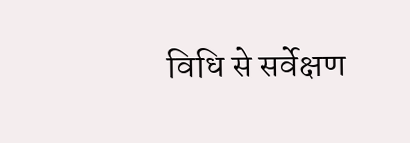विधि से सर्वेक्षण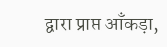द्वारा प्राप्त आँकड़ा,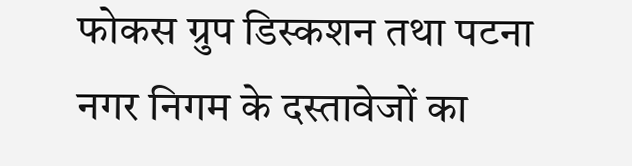फोकस ग्रुप डिस्कशन तथा पटना नगर निगम के दस्तावेजों का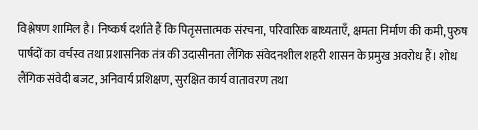विश्लेषण शामिल है। निष्कर्ष दर्शाते हैं कि पितृसत्तात्मक संरचना, परिवारिक बाध्यताएँ, क्षमता निर्माण की कमी, पुरुष पार्षदों का वर्चस्व तथा प्रशासनिक तंत्र की उदासीनता लैंगिक संवेदनशील शहरी शासन के प्रमुख अवरोध हैं। शोध लैंगिक संवेदी बजट, अनिवार्य प्रशिक्षण, सुरक्षित कार्य वातावरण तथा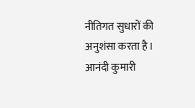नीतिगत सुधारों की अनुशंसा करता है।
आनंदी कुमारी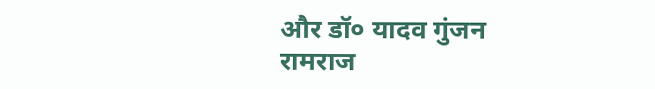और डॉ० यादव गुंजन रामराज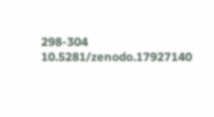298-304
10.5281/zenodo.17927140